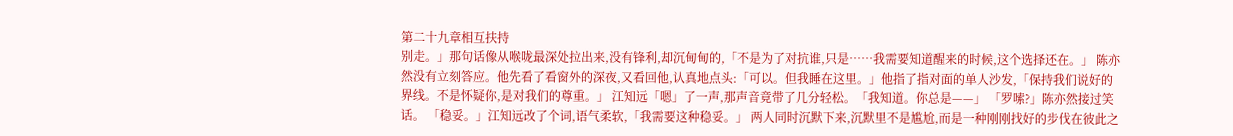第二十九章相互扶持
别走。」那句话像从喉咙最深处拉出来,没有锋利,却沉甸甸的,「不是为了对抗谁,只是……我需要知道醒来的时候,这个选择还在。」 陈亦然没有立刻答应。他先看了看窗外的深夜,又看回他,认真地点头:「可以。但我睡在这里。」他指了指对面的单人沙发,「保持我们说好的界线。不是怀疑你,是对我们的尊重。」 江知远「嗯」了一声,那声音竟带了几分轻松。「我知道。你总是——」 「罗嗦?」陈亦然接过笑话。 「稳妥。」江知远改了个词,语气柔软,「我需要这种稳妥。」 两人同时沉默下来,沉默里不是尴尬,而是一种刚刚找好的步伐在彼此之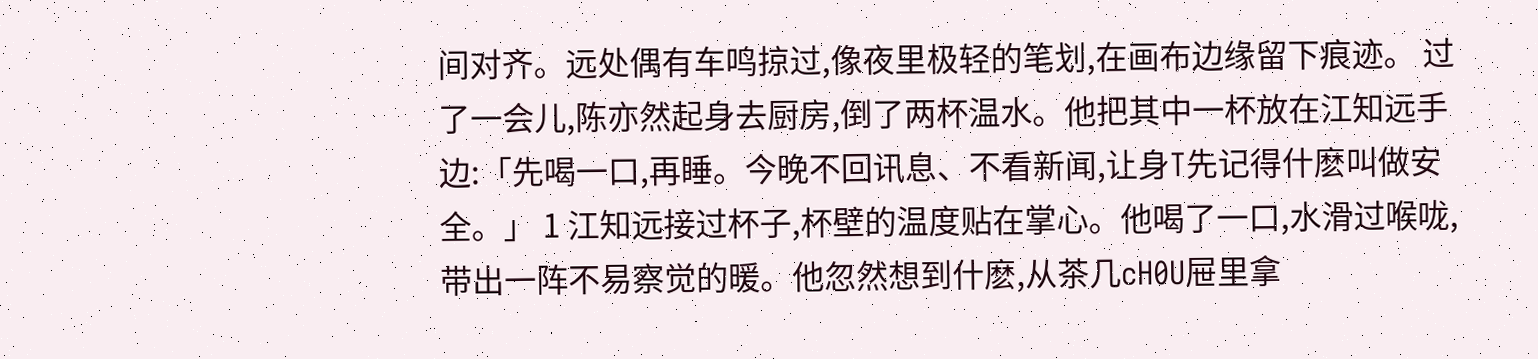间对齐。远处偶有车鸣掠过,像夜里极轻的笔划,在画布边缘留下痕迹。 过了一会儿,陈亦然起身去厨房,倒了两杯温水。他把其中一杯放在江知远手边:「先喝一口,再睡。今晚不回讯息、不看新闻,让身T先记得什麽叫做安全。」 1 江知远接过杯子,杯壁的温度贴在掌心。他喝了一口,水滑过喉咙,带出一阵不易察觉的暖。他忽然想到什麽,从茶几cH0U屉里拿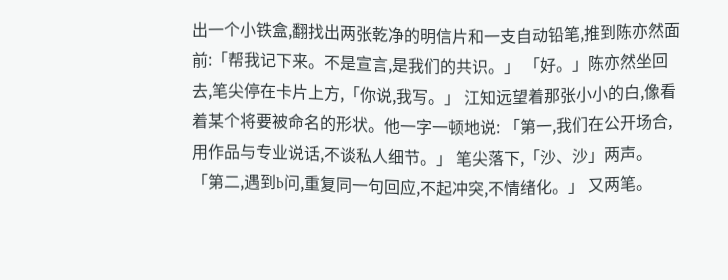出一个小铁盒,翻找出两张乾净的明信片和一支自动铅笔,推到陈亦然面前:「帮我记下来。不是宣言,是我们的共识。」 「好。」陈亦然坐回去,笔尖停在卡片上方,「你说,我写。」 江知远望着那张小小的白,像看着某个将要被命名的形状。他一字一顿地说: 「第一,我们在公开场合,用作品与专业说话,不谈私人细节。」 笔尖落下,「沙、沙」两声。 「第二,遇到b问,重复同一句回应,不起冲突,不情绪化。」 又两笔。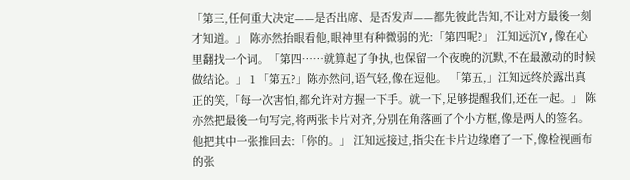「第三,任何重大决定——是否出席、是否发声——都先彼此告知,不让对方最後一刻才知道。」 陈亦然抬眼看他,眼神里有种微弱的光:「第四呢?」 江知远沉Y,像在心里翻找一个词。「第四……就算起了争执,也保留一个夜晚的沉默,不在最激动的时候做结论。」 1 「第五?」陈亦然问,语气轻,像在逗他。 「第五,」江知远终於露出真正的笑,「每一次害怕,都允许对方握一下手。就一下,足够提醒我们,还在一起。」 陈亦然把最後一句写完,将两张卡片对齐,分别在角落画了个小方框,像是两人的签名。他把其中一张推回去:「你的。」 江知远接过,指尖在卡片边缘磨了一下,像检视画布的张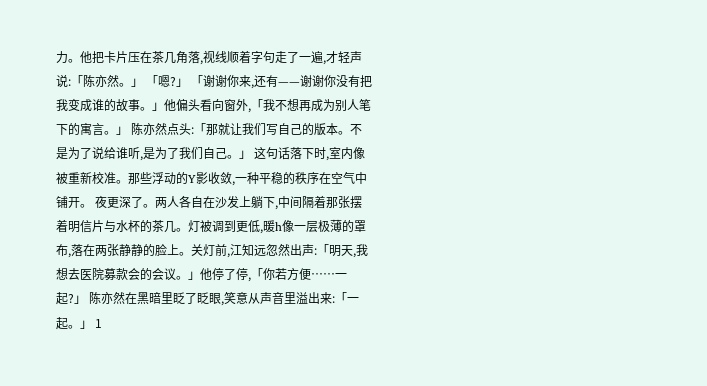力。他把卡片压在茶几角落,视线顺着字句走了一遍,才轻声说:「陈亦然。」 「嗯?」 「谢谢你来,还有——谢谢你没有把我变成谁的故事。」他偏头看向窗外,「我不想再成为别人笔下的寓言。」 陈亦然点头:「那就让我们写自己的版本。不是为了说给谁听,是为了我们自己。」 这句话落下时,室内像被重新校准。那些浮动的Y影收敛,一种平稳的秩序在空气中铺开。 夜更深了。两人各自在沙发上躺下,中间隔着那张摆着明信片与水杯的茶几。灯被调到更低,暖h像一层极薄的罩布,落在两张静静的脸上。关灯前,江知远忽然出声:「明天,我想去医院募款会的会议。」他停了停,「你若方便……一起?」 陈亦然在黑暗里眨了眨眼,笑意从声音里溢出来:「一起。」 1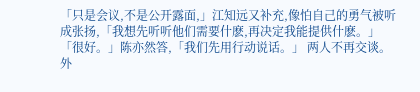「只是会议,不是公开露面,」江知远又补充,像怕自己的勇气被听成张扬,「我想先听听他们需要什麽,再决定我能提供什麽。」 「很好。」陈亦然答,「我们先用行动说话。」 两人不再交谈。外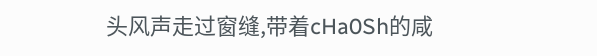头风声走过窗缝,带着cHa0Sh的咸